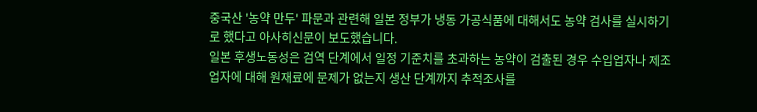중국산 '농약 만두' 파문과 관련해 일본 정부가 냉동 가공식품에 대해서도 농약 검사를 실시하기로 했다고 아사히신문이 보도했습니다.
일본 후생노동성은 검역 단계에서 일정 기준치를 초과하는 농약이 검출된 경우 수입업자나 제조업자에 대해 원재료에 문제가 없는지 생산 단계까지 추적조사를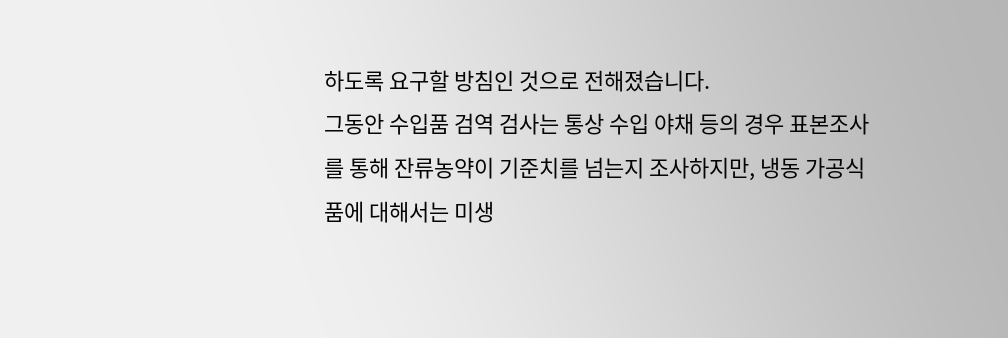하도록 요구할 방침인 것으로 전해졌습니다.
그동안 수입품 검역 검사는 통상 수입 야채 등의 경우 표본조사를 통해 잔류농약이 기준치를 넘는지 조사하지만, 냉동 가공식품에 대해서는 미생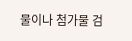물이나 첨가물 검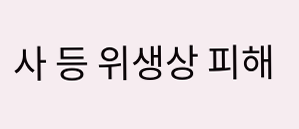사 등 위생상 피해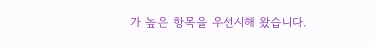가 높은 항목을 우선시해 왔습니다.